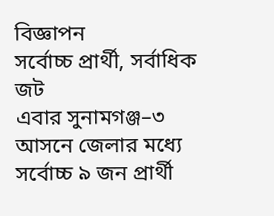বিজ্ঞাপন
সর্বোচ্চ প্রার্থী, সর্বাধিক জট
এবার সুনামগঞ্জ–৩ আসনে জেলার মধ্যে সর্বোচ্চ ৯ জন প্রার্থী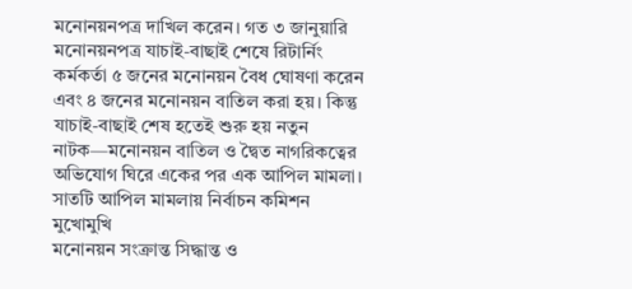মনোনয়নপত্র দাখিল করেন। গত ৩ জানুয়ারি মনোনয়নপত্র যাচাই-বাছাই শেষে রিটার্নিং কর্মকর্তা ৫ জনের মনোনয়ন বৈধ ঘোষণা করেন এবং ৪ জনের মনোনয়ন বাতিল করা হয়। কিন্তু যাচাই-বাছাই শেষ হতেই শুরু হয় নতুন নাটক—মনোনয়ন বাতিল ও দ্বৈত নাগরিকত্বের অভিযোগ ঘিরে একের পর এক আপিল মামলা।
সাতটি আপিল মামলায় নির্বাচন কমিশন মুখোমুখি
মনোনয়ন সংক্রান্ত সিদ্ধান্ত ও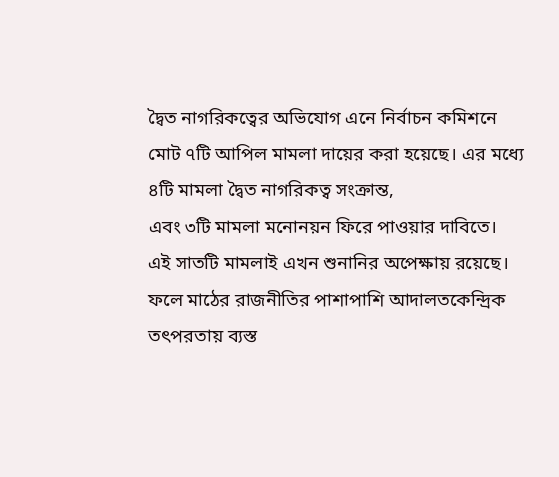দ্বৈত নাগরিকত্বের অভিযোগ এনে নির্বাচন কমিশনে মোট ৭টি আপিল মামলা দায়ের করা হয়েছে। এর মধ্যে
৪টি মামলা দ্বৈত নাগরিকত্ব সংক্রান্ত,
এবং ৩টি মামলা মনোনয়ন ফিরে পাওয়ার দাবিতে।
এই সাতটি মামলাই এখন শুনানির অপেক্ষায় রয়েছে। ফলে মাঠের রাজনীতির পাশাপাশি আদালতকেন্দ্রিক তৎপরতায় ব্যস্ত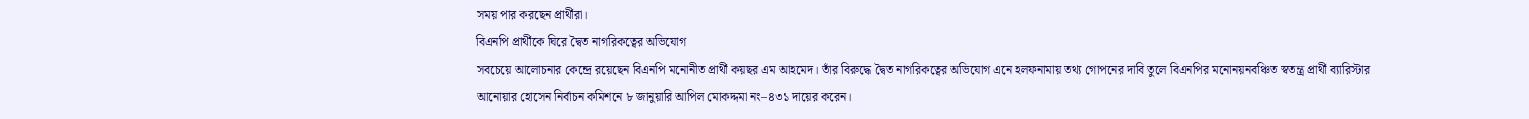সময় পার করছেন প্রার্থীরা।
বিএনপি প্রার্থীকে ঘিরে দ্বৈত নাগরিকত্বের অভিযোগ
সবচেয়ে আলোচনার কেন্দ্রে রয়েছেন বিএনপি মনোনীত প্রার্থী কয়ছর এম আহমেদ। তাঁর বিরুদ্ধে দ্বৈত নাগরিকত্বের অভিযোগ এনে হলফনামায় তথ্য গোপনের দাবি তুলে বিএনপির মনোনয়নবঞ্চিত স্বতন্ত্র প্রার্থী ব্যারিস্টার আনোয়ার হোসেন নির্বাচন কমিশনে ৮ জানুয়ারি আপিল মোকদ্দমা নং–৪৩১ দায়ের করেন।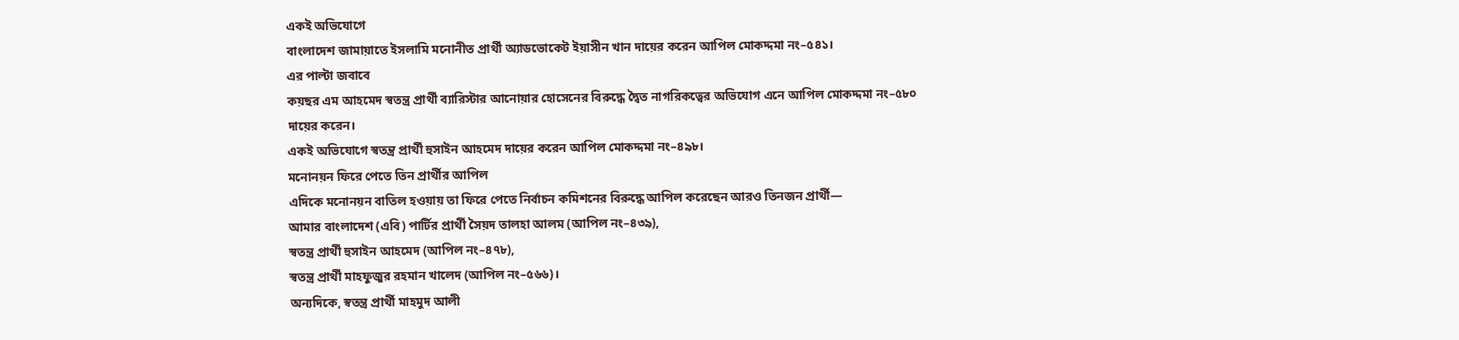একই অভিযোগে
বাংলাদেশ জামায়াতে ইসলামি মনোনীত প্রার্থী অ্যাডভোকেট ইয়াসীন খান দায়ের করেন আপিল মোকদ্দমা নং–৫৪১।
এর পাল্টা জবাবে
কয়ছর এম আহমেদ স্বতন্ত্র প্রার্থী ব্যারিস্টার আনোয়ার হোসেনের বিরুদ্ধে দ্বৈত নাগরিকত্বের অভিযোগ এনে আপিল মোকদ্দমা নং–৫৮০ দায়ের করেন।
একই অভিযোগে স্বতন্ত্র প্রার্থী হুসাইন আহমেদ দায়ের করেন আপিল মোকদ্দমা নং–৪৯৮।
মনোনয়ন ফিরে পেতে তিন প্রার্থীর আপিল
এদিকে মনোনয়ন বাতিল হওয়ায় তা ফিরে পেতে নির্বাচন কমিশনের বিরুদ্ধে আপিল করেছেন আরও তিনজন প্রার্থী—
আমার বাংলাদেশ (এবি) পার্টির প্রার্থী সৈয়দ তালহা আলম (আপিল নং–৪৩৯),
স্বতন্ত্র প্রার্থী হুসাইন আহমেদ (আপিল নং–৪৭৮),
স্বতন্ত্র প্রার্থী মাহফুজুর রহমান খালেদ (আপিল নং–৫৬৬)।
অন্যদিকে, স্বতন্ত্র প্রার্থী মাহমুদ আলী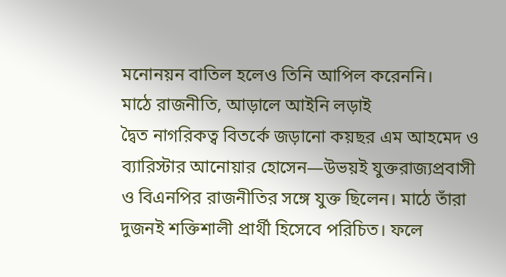মনোনয়ন বাতিল হলেও তিনি আপিল করেননি।
মাঠে রাজনীতি, আড়ালে আইনি লড়াই
দ্বৈত নাগরিকত্ব বিতর্কে জড়ানো কয়ছর এম আহমেদ ও ব্যারিস্টার আনোয়ার হোসেন—উভয়ই যুক্তরাজ্যপ্রবাসী ও বিএনপির রাজনীতির সঙ্গে যুক্ত ছিলেন। মাঠে তাঁরা দুজনই শক্তিশালী প্রার্থী হিসেবে পরিচিত। ফলে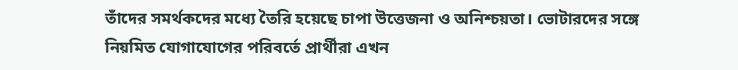তাঁদের সমর্থকদের মধ্যে তৈরি হয়েছে চাপা উত্তেজনা ও অনিশ্চয়তা। ভোটারদের সঙ্গে নিয়মিত যোগাযোগের পরিবর্তে প্রার্থীরা এখন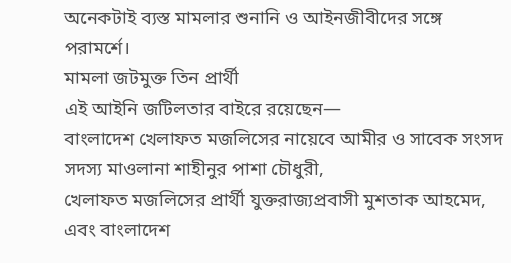অনেকটাই ব্যস্ত মামলার শুনানি ও আইনজীবীদের সঙ্গে পরামর্শে।
মামলা জটমুক্ত তিন প্রার্থী
এই আইনি জটিলতার বাইরে রয়েছেন—
বাংলাদেশ খেলাফত মজলিসের নায়েবে আমীর ও সাবেক সংসদ সদস্য মাওলানা শাহীনুর পাশা চৌধুরী,
খেলাফত মজলিসের প্রার্থী যুক্তরাজ্যপ্রবাসী মুশতাক আহমেদ,
এবং বাংলাদেশ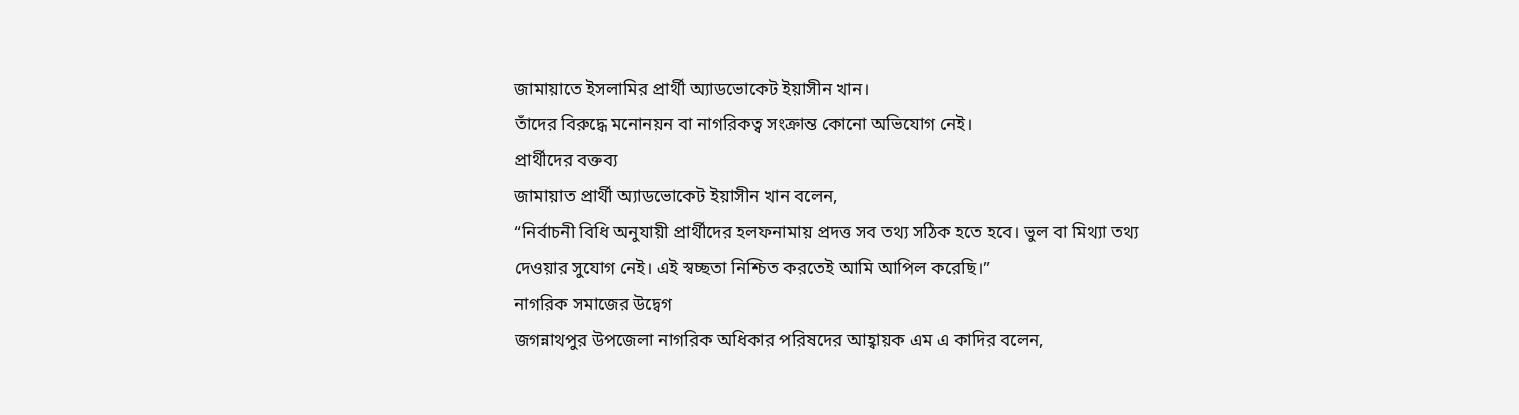জামায়াতে ইসলামির প্রার্থী অ্যাডভোকেট ইয়াসীন খান।
তাঁদের বিরুদ্ধে মনোনয়ন বা নাগরিকত্ব সংক্রান্ত কোনো অভিযোগ নেই।
প্রার্থীদের বক্তব্য
জামায়াত প্রার্থী অ্যাডভোকেট ইয়াসীন খান বলেন,
“নির্বাচনী বিধি অনুযায়ী প্রার্থীদের হলফনামায় প্রদত্ত সব তথ্য সঠিক হতে হবে। ভুল বা মিথ্যা তথ্য দেওয়ার সুযোগ নেই। এই স্বচ্ছতা নিশ্চিত করতেই আমি আপিল করেছি।”
নাগরিক সমাজের উদ্বেগ
জগন্নাথপুর উপজেলা নাগরিক অধিকার পরিষদের আহ্বায়ক এম এ কাদির বলেন,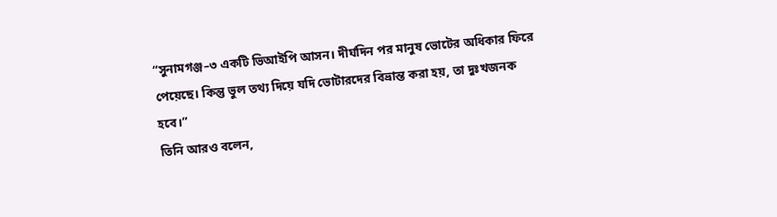“সুনামগঞ্জ–৩ একটি ভিআইপি আসন। দীর্ঘদিন পর মানুষ ভোটের অধিকার ফিরে পেয়েছে। কিন্তু ভুল তথ্য দিয়ে যদি ভোটারদের বিভ্রান্ত করা হয়, তা দুঃখজনক হবে।”
তিনি আরও বলেন,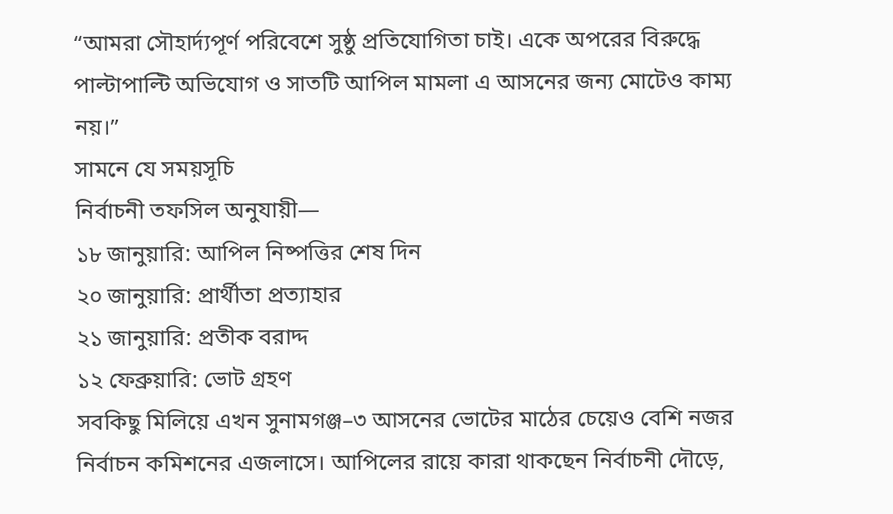“আমরা সৌহার্দ্যপূর্ণ পরিবেশে সুষ্ঠু প্রতিযোগিতা চাই। একে অপরের বিরুদ্ধে পাল্টাপাল্টি অভিযোগ ও সাতটি আপিল মামলা এ আসনের জন্য মোটেও কাম্য নয়।”
সামনে যে সময়সূচি
নির্বাচনী তফসিল অনুযায়ী—
১৮ জানুয়ারি: আপিল নিষ্পত্তির শেষ দিন
২০ জানুয়ারি: প্রার্থীতা প্রত্যাহার
২১ জানুয়ারি: প্রতীক বরাদ্দ
১২ ফেব্রুয়ারি: ভোট গ্রহণ
সবকিছু মিলিয়ে এখন সুনামগঞ্জ–৩ আসনের ভোটের মাঠের চেয়েও বেশি নজর নির্বাচন কমিশনের এজলাসে। আপিলের রায়ে কারা থাকছেন নির্বাচনী দৌড়ে,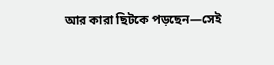আর কারা ছিটকে পড়ছেন—সেই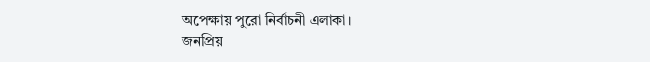অপেক্ষায় পুরো নির্বাচনী এলাকা।
জনপ্রিয়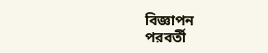বিজ্ঞাপন
পরবর্তী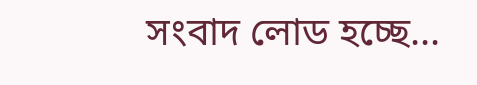সংবাদ লোড হচ্ছে...